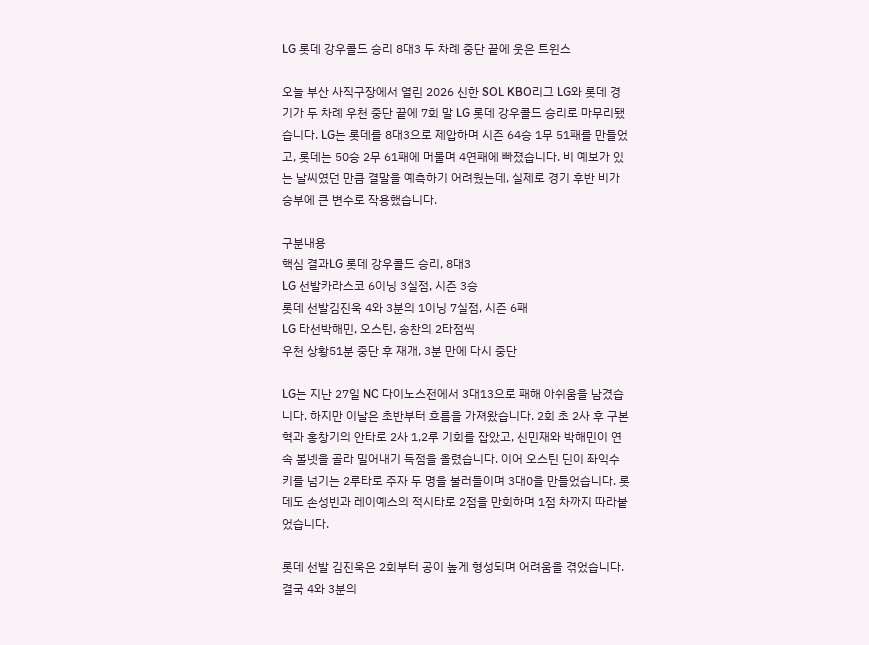LG 롯데 강우콜드 승리 8대3 두 차례 중단 끝에 웃은 트윈스

오늘 부산 사직구장에서 열린 2026 신한 SOL KBO리그 LG와 롯데 경기가 두 차례 우천 중단 끝에 7회 말 LG 롯데 강우콜드 승리로 마무리됐습니다. LG는 롯데를 8대3으로 제압하며 시즌 64승 1무 51패를 만들었고, 롯데는 50승 2무 61패에 머물며 4연패에 빠졌습니다. 비 예보가 있는 날씨였던 만큼 결말을 예측하기 어려웠는데, 실제로 경기 후반 비가 승부에 큰 변수로 작용했습니다.

구분내용
핵심 결과LG 롯데 강우콜드 승리, 8대3
LG 선발카라스코 6이닝 3실점, 시즌 3승
롯데 선발김진욱 4와 3분의 1이닝 7실점, 시즌 6패
LG 타선박해민, 오스틴, 송찬의 2타점씩
우천 상황51분 중단 후 재개, 3분 만에 다시 중단

LG는 지난 27일 NC 다이노스전에서 3대13으로 패해 아쉬움을 남겼습니다. 하지만 이날은 초반부터 흐름을 가져왔습니다. 2회 초 2사 후 구본혁과 홍창기의 안타로 2사 1,2루 기회를 잡았고, 신민재와 박해민이 연속 볼넷을 골라 밀어내기 득점을 올렸습니다. 이어 오스틴 딘이 좌익수 키를 넘기는 2루타로 주자 두 명을 불러들이며 3대0을 만들었습니다. 롯데도 손성빈과 레이예스의 적시타로 2점을 만회하며 1점 차까지 따라붙었습니다.

롯데 선발 김진욱은 2회부터 공이 높게 형성되며 어려움을 겪었습니다. 결국 4와 3분의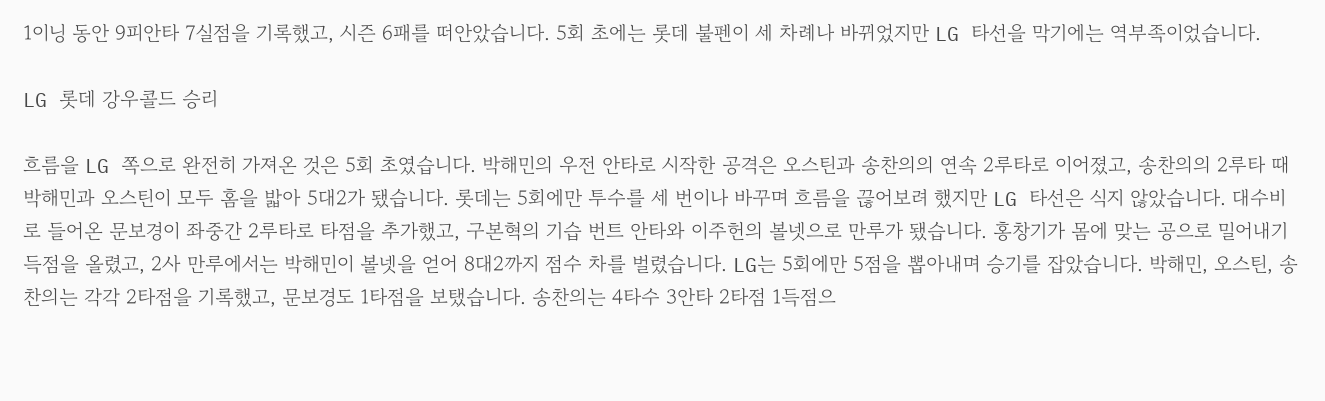1이닝 동안 9피안타 7실점을 기록했고, 시즌 6패를 떠안았습니다. 5회 초에는 롯데 불펜이 세 차례나 바뀌었지만 LG 타선을 막기에는 역부족이었습니다.

LG 롯데 강우콜드 승리

흐름을 LG 쪽으로 완전히 가져온 것은 5회 초였습니다. 박해민의 우전 안타로 시작한 공격은 오스틴과 송찬의의 연속 2루타로 이어졌고, 송찬의의 2루타 때 박해민과 오스틴이 모두 홈을 밟아 5대2가 됐습니다. 롯데는 5회에만 투수를 세 번이나 바꾸며 흐름을 끊어보려 했지만 LG 타선은 식지 않았습니다. 대수비로 들어온 문보경이 좌중간 2루타로 타점을 추가했고, 구본혁의 기습 번트 안타와 이주헌의 볼넷으로 만루가 됐습니다. 홍창기가 몸에 맞는 공으로 밀어내기 득점을 올렸고, 2사 만루에서는 박해민이 볼넷을 얻어 8대2까지 점수 차를 벌렸습니다. LG는 5회에만 5점을 뽑아내며 승기를 잡았습니다. 박해민, 오스틴, 송찬의는 각각 2타점을 기록했고, 문보경도 1타점을 보탰습니다. 송찬의는 4타수 3안타 2타점 1득점으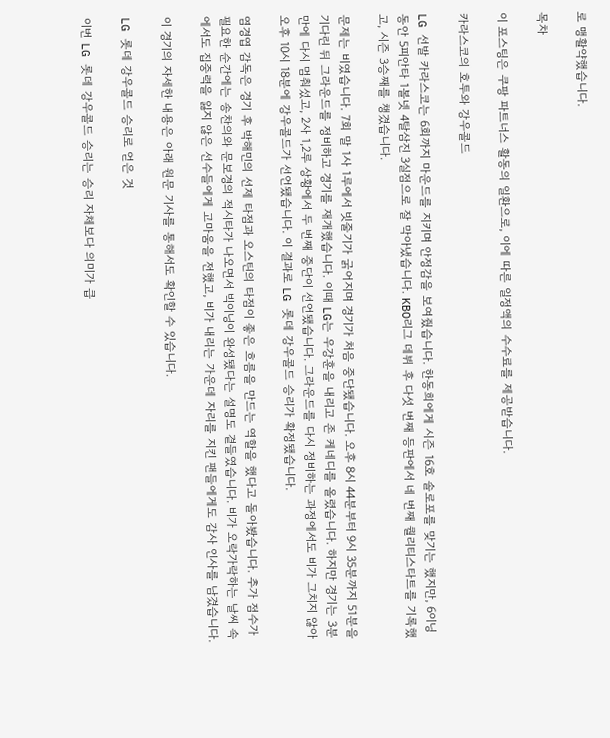로 맹활약했습니다.

목차

이 포스팅은 쿠팡 파트너스 활동의 일환으로, 이에 따른 일정액의 수수료를 제공받습니다.

카라스코의 호투와 강우콜드

LG 선발 카라스코는 6회까지 마운드를 지키며 안정감을 보여줬습니다. 한동희에게 시즌 16호 솔로포를 맞기는 했지만, 6이닝 동안 5피안타 1볼넷 4탈삼진 3실점으로 잘 막아냈습니다. KBO리그 데뷔 후 다섯 번째 등판에서 네 번째 퀄리티스타트를 기록했고, 시즌 3승째를 챙겼습니다.

문제는 비였습니다. 7회 말 1사 1루에서 빗줄기가 굵어지며 경기가 처음 중단됐습니다. 오후 8시 44분부터 9시 35분까지 51분을 기다린 뒤 그라운드를 정비하고 경기를 재개했습니다. 이때 LG는 우강훈을 내리고 존 케네디를 올렸습니다. 하지만 경기는 3분 만에 다시 멈춰섰고, 2사 1,2루 상황에서 두 번째 중단이 선언됐습니다. 그라운드를 다시 정비하는 과정에서도 비가 그치지 않아 오후 10시 18분에 강우콜드가 선언됐습니다. 이 결과로 LG 롯데 강우콜드 승리가 확정됐습니다.

염경엽 감독은 경기 후 박해민의 선제 타점과 오스틴의 타점이 좋은 흐름을 만드는 역할을 했다고 돌아봤습니다. 추가 점수가 필요한 순간에는 송찬의와 문보경의 적시타가 나오면서 빅이닝이 완성됐다는 설명도 곁들였습니다. 비가 오락가락하는 날씨 속에서도 집중력을 잃지 않은 선수들에게 고마움을 전했고, 비가 내리는 가운데 자리를 지킨 팬들에게도 감사 인사를 남겼습니다.

이 경기의 자세한 내용은 아래 원문 기사를 통해서도 확인할 수 있습니다.

LG 롯데 강우콜드 승리로 얻은 것

이번 LG 롯데 강우콜드 승리는 승리 자체보다 의미가 큽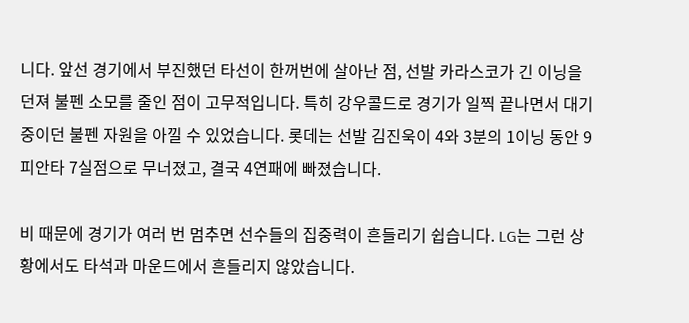니다. 앞선 경기에서 부진했던 타선이 한꺼번에 살아난 점, 선발 카라스코가 긴 이닝을 던져 불펜 소모를 줄인 점이 고무적입니다. 특히 강우콜드로 경기가 일찍 끝나면서 대기 중이던 불펜 자원을 아낄 수 있었습니다. 롯데는 선발 김진욱이 4와 3분의 1이닝 동안 9피안타 7실점으로 무너졌고, 결국 4연패에 빠졌습니다.

비 때문에 경기가 여러 번 멈추면 선수들의 집중력이 흔들리기 쉽습니다. LG는 그런 상황에서도 타석과 마운드에서 흔들리지 않았습니다.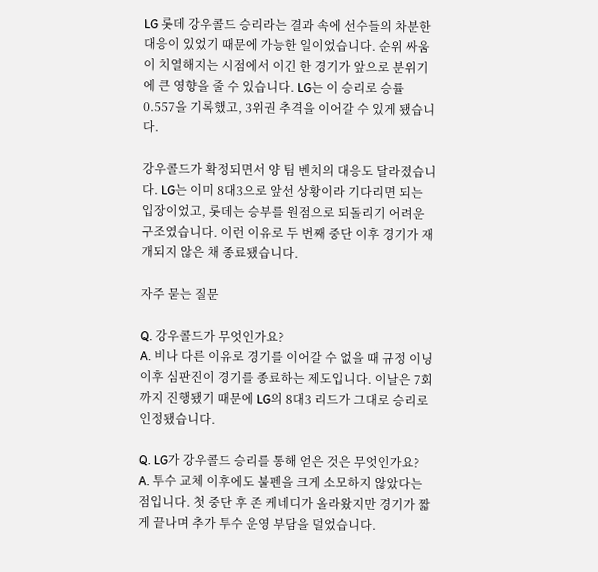LG 롯데 강우콜드 승리라는 결과 속에 선수들의 차분한 대응이 있었기 때문에 가능한 일이었습니다. 순위 싸움이 치열해지는 시점에서 이긴 한 경기가 앞으로 분위기에 큰 영향을 줄 수 있습니다. LG는 이 승리로 승률 0.557을 기록했고, 3위권 추격을 이어갈 수 있게 됐습니다.

강우콜드가 확정되면서 양 팀 벤치의 대응도 달라졌습니다. LG는 이미 8대3으로 앞선 상황이라 기다리면 되는 입장이었고, 롯데는 승부를 원점으로 되돌리기 어려운 구조였습니다. 이런 이유로 두 번째 중단 이후 경기가 재개되지 않은 채 종료됐습니다.

자주 묻는 질문

Q. 강우콜드가 무엇인가요?
A. 비나 다른 이유로 경기를 이어갈 수 없을 때 규정 이닝 이후 심판진이 경기를 종료하는 제도입니다. 이날은 7회까지 진행됐기 때문에 LG의 8대3 리드가 그대로 승리로 인정됐습니다.

Q. LG가 강우콜드 승리를 통해 얻은 것은 무엇인가요?
A. 투수 교체 이후에도 불펜을 크게 소모하지 않았다는 점입니다. 첫 중단 후 존 케네디가 올라왔지만 경기가 짧게 끝나며 추가 투수 운영 부담을 덜었습니다.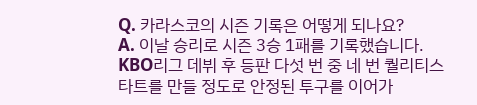Q. 카라스코의 시즌 기록은 어떻게 되나요?
A. 이날 승리로 시즌 3승 1패를 기록했습니다. KBO리그 데뷔 후 등판 다섯 번 중 네 번 퀄리티스타트를 만들 정도로 안정된 투구를 이어가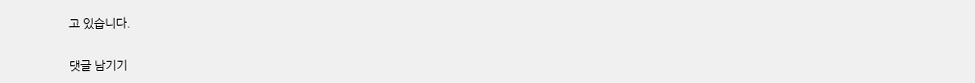고 있습니다.

댓글 남기기